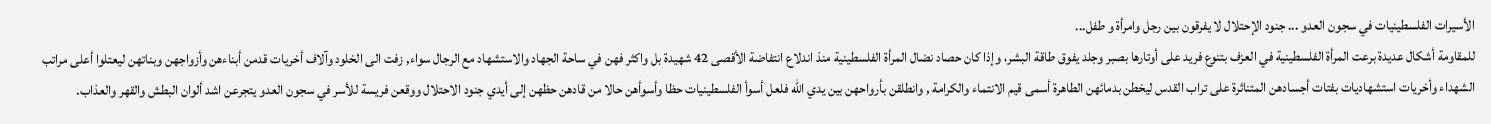الأسيرات الفلسطينيات في سجون العدو ... جنود الإحتلال لا يفرقون بين رجل وامرأة و طفل...
للمقاومة أشكال عديدة برعت المرأة الفلسطينية في العزف بتنوع فريد على أوتارها بصبر وجلد يفوق طاقة البشر، وإذا كان حصاد نضال المرأة الفلسطينية منذ اندلاع انتفاضة الأقصى 42 شهيدة بل واكثر فهن في ساحة الجهاد والاستشهاد مع الرجال سواء, زفت الى الخلود وآلاف أخريات قدمن أبناءهن وأزواجهن وبناتهن ليعتلوا أعلى مراتب الشهداء وأخريات استشهاديات بفتات أجسادهن المتناثرة على تراب القدس ليخطن بدمائهن الطاهرة أسمى قيم الانتماء والكرامة , وانطلقن بأرواحهن بين يدي الله فلعل أسوأ الفلسطينيات حظا وأسوأهن حالا من قادهن حظهن إلى أيدي جنود الاحتلال ووقعن فريسة للأسر في سجون العدو يتجرعن اشد ألوان البطش والقهر والعذاب.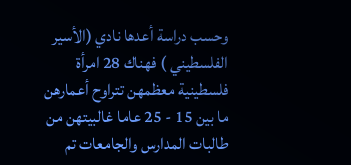وحسب دراسة أعدها نادي (الأسير الفلسطيني ) فهناك 28 امرأة فلسطينية معظمهن تتراوح أعمارهن ما بين 15 - 25 عاما غالبيتهن من طالبات المدارس والجامعات تم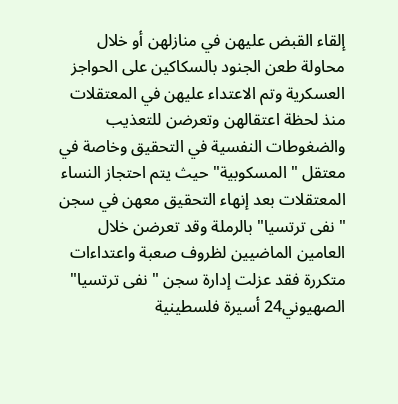إلقاء القبض عليهن في منازلهن أو خلال محاولة طعن الجنود بالسكاكين على الحواجز العسكرية وتم الاعتداء عليهن في المعتقلات منذ لحظة اعتقالهن وتعرضن للتعذيب والضغوطات النفسية في التحقيق وخاصة في معتقل " المسكوبية" حيث يتم احتجاز النساء المعتقلات بعد إنهاء التحقيق معهن في سجن " نفى ترتسيا" بالرملة وقد تعرضن خلال العامين الماضيين لظروف صعبة واعتداءات متكررة فقد عزلت إدارة سجن " نفى ترتسيا" الصهيوني24 أسيرة فلسطينية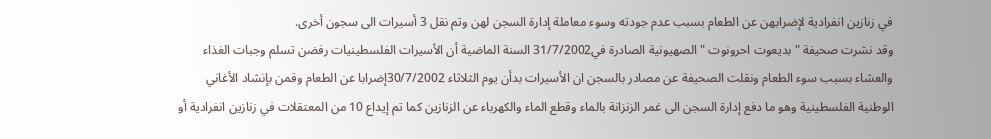في زنازين انفرادية لإضرابهن عن الطعام بسبب عدم جودته وسوء معاملة إدارة السجن لهن وتم نقل 3 أسيرات الى سجون أخرى.
وقد نشرت صحيفة " بديعوت احرونوت " الصهيونية الصادرة في31/7/2002 السنة الماضية أن الأسيرات الفلسطينيات رفضن تسلم وجبات الغذاء والعشاء بسبب سوء الطعام ونقلت الصحيفة عن مصادر بالسجن ان الأسيرات بدأن يوم الثلاثاء 30/7/2002إضرابا عن الطعام وقمن بإنشاد الأغاني الوطنية الفلسطينية وهو ما دفع إدارة السجن الى غمر الزنزانة بالماء وقطع الماء والكهرباء عن الزنازين كما تم إيداع 10 من المعتقلات في زنازين انفرادية أو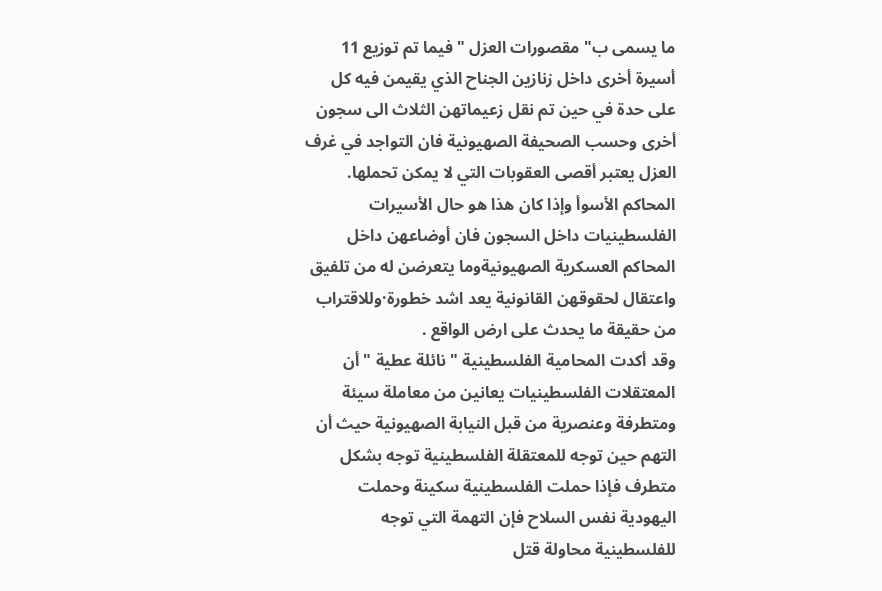ما يسمى ب" مقصورات العزل " فيما تم توزيع 11 أسيرة أخرى داخل زنازين الجناح الذي يقيمن فيه كل على حدة في حين تم نقل زعيماتهن الثلاث الى سجون أخرى وحسب الصحيفة الصهيونية فان التواجد في غرف العزل يعتبر أقصى العقوبات التي لا يمكن تحملها.
المحاكم الأسوأ وإذا كان هذا هو حال الأسيرات الفلسطينيات داخل السجون فان أوضاعهن داخل المحاكم العسكرية الصهيونيةوما يتعرضن له من تلفيق واعتقال لحقوقهن القانونية يعد اشد خطورة·وللاقتراب من حقيقة ما يحدث على ارض الواقع .
وقد أكدت المحامية الفلسطينية " نائلة عطية " أن المعتقلات الفلسطينيات يعانين من معاملة سيئة ومتطرفة وعنصرية من قبل النيابة الصهيونية حيث أن التهم حين توجه للمعتقلة الفلسطينية توجه بشكل متطرف فإذا حملت الفلسطينية سكينة وحملت اليهودية نفس السلاح فإن التهمة التي توجه للفلسطينية محاولة قتل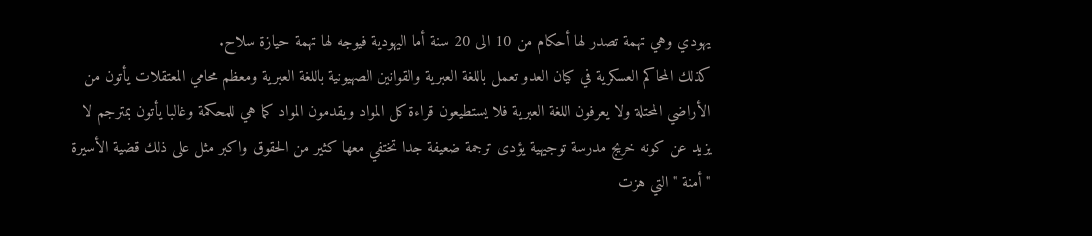يهودي وهي تهمة تصدر لها أحكام من 10 الى 20 سنة أما اليهودية فيوجه لها تهمة حيازة سلاح.
كذلك المحاكم العسكرية في كيان العدو تعمل باللغة العبرية والقوانين الصهيونية باللغة العبرية ومعظم محامي المعتقلات يأتون من الأراضي المحتلة ولا يعرفون اللغة العبرية فلا يستطيعون قراءة كل المواد ويقدمون المواد كما هي للمحكمة وغالبا يأتون بمترجم لا يزيد عن كونه خريج مدرسة توجيهية يؤدى ترجمة ضعيفة جدا تختفي معها كثير من الحقوق واكبر مثل على ذلك قضية الأسيرة " أمنة " التي هزت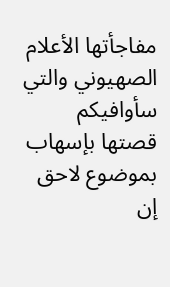مفاجأتها الأعلام الصهيوني والتي سأوافيكم قصتها بإسهاب بموضوع لاحق إن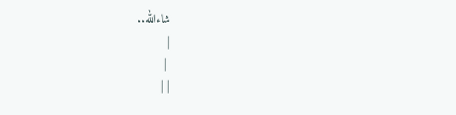شاءالله..
|
 |
| |